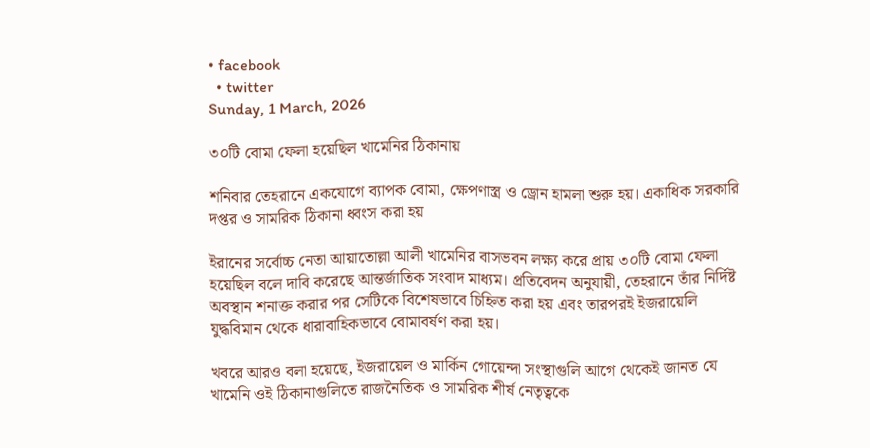• facebook
  • twitter
Sunday, 1 March, 2026

৩০টি বোমা ফেলা হয়েছিল খামেনির ঠিকানায়

শনিবার তেহরানে একযোগে ব্যাপক বোমা, ক্ষেপণাস্ত্র ও ড্রোন হামলা শুরু হয়। একাধিক সরকারি দপ্তর ও সামরিক ঠিকানা ধ্বংস করা হয়

ইরানের সর্বোচ্চ নেতা আয়াতোল্লা আলী খামেনির বাসভবন লক্ষ্য করে প্রায় ৩০টি বোমা ফেলা হয়েছিল বলে দাবি করেছে আন্তর্জাতিক সংবাদ মাধ্যম। প্রতিবেদন অনুযায়ী, তেহরানে তাঁর নির্দিষ্ট অবস্থান শনাক্ত করার পর সেটিকে বিশেষভাবে চিহ্নিত করা হয় এবং তারপরই ইজরায়েলি যুদ্ধবিমান থেকে ধারাবাহিকভাবে বোমাবর্ষণ করা হয়।

খবরে আরও বলা হয়েছে, ইজরায়েল ও মার্কিন গোয়েন্দা সংস্থাগুলি আগে থেকেই জানত যে খামেনি ওই ঠিকানাগুলিতে রাজনৈতিক ও সামরিক শীর্ষ নেতৃত্বকে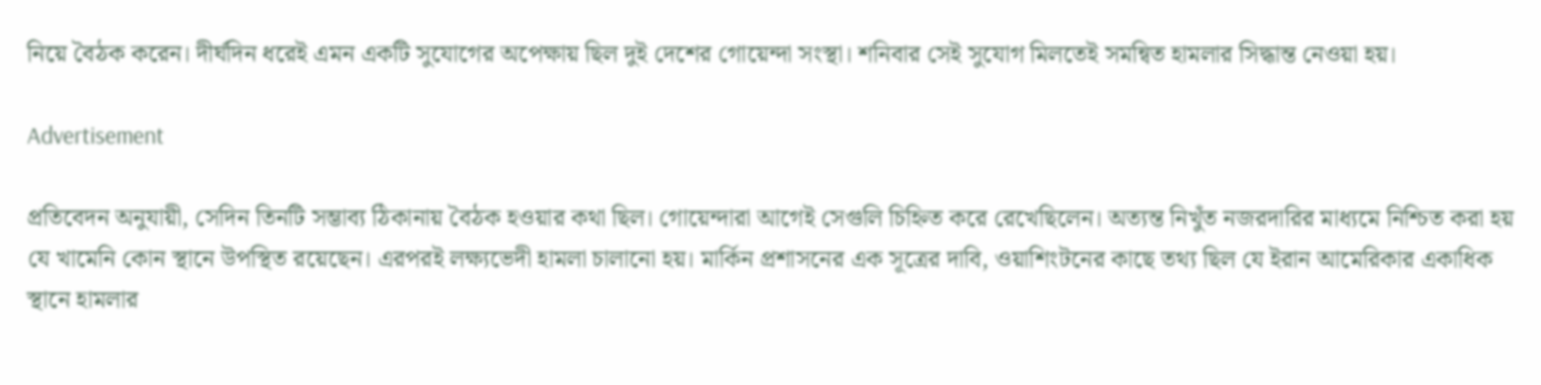নিয়ে বৈঠক করেন। দীর্ঘদিন ধরেই এমন একটি সুযোগের অপেক্ষায় ছিল দুই দেশের গোয়েন্দা সংস্থা। শনিবার সেই সুযোগ মিলতেই সমন্বিত হামলার সিদ্ধান্ত নেওয়া হয়।

Advertisement

প্রতিবেদন অনুযায়ী, সেদিন তিনটি সম্ভাব্য ঠিকানায় বৈঠক হওয়ার কথা ছিল। গোয়েন্দারা আগেই সেগুলি চিহ্নিত করে রেখেছিলেন। অত্যন্ত নিখুঁত নজরদারির মাধ্যমে নিশ্চিত করা হয় যে খামেনি কোন স্থানে উপস্থিত রয়েছেন। এরপরই লক্ষ্যভেদী হামলা চালানো হয়। মার্কিন প্রশাসনের এক সূত্রের দাবি, ওয়াশিংটনের কাছে তথ্য ছিল যে ইরান আমেরিকার একাধিক স্থানে হামলার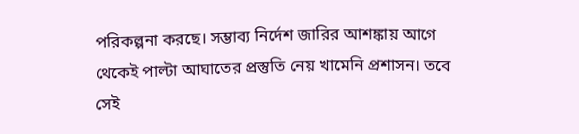পরিকল্পনা করছে। সম্ভাব্য নির্দেশ জারির আশঙ্কায় আগে থেকেই পাল্টা আঘাতের প্রস্তুতি নেয় খামেনি প্রশাসন। তবে সেই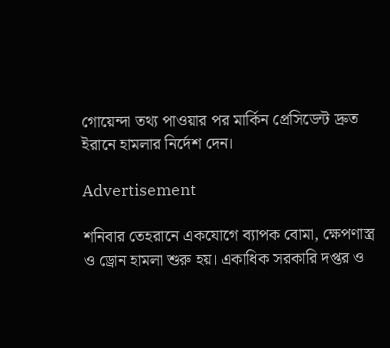গোয়েন্দা তথ্য পাওয়ার পর মার্কিন প্রেসিডেন্ট দ্রুত ইরানে হামলার নির্দেশ দেন।

Advertisement

শনিবার তেহরানে একযোগে ব্যাপক বোমা, ক্ষেপণাস্ত্র ও ড্রোন হামলা শুরু হয়। একাধিক সরকারি দপ্তর ও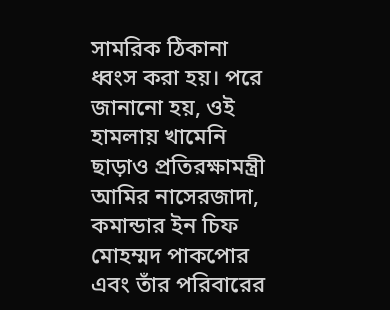সামরিক ঠিকানা ধ্বংস করা হয়। পরে জানানো হয়, ওই হামলায় খামেনি ছাড়াও প্রতিরক্ষামন্ত্রী আমির নাসেরজাদা, কমান্ডার ইন চিফ মোহম্মদ পাকপোর এবং তাঁর পরিবারের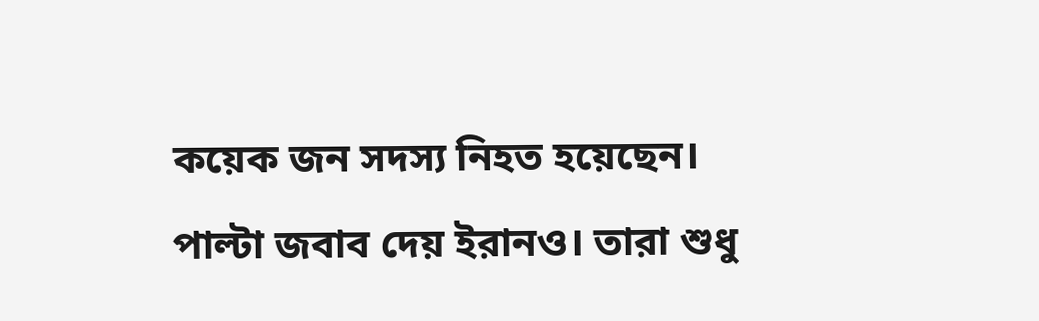কয়েক জন সদস্য নিহত হয়েছেন। পাল্টা জবাব দেয় ইরানও। তারা শুধু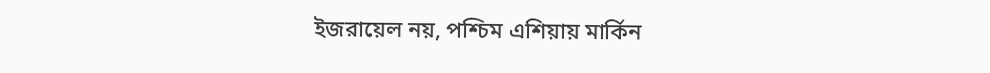ইজরায়েল নয়, পশ্চিম এশিয়ায় মার্কিন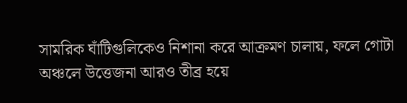সামরিক ঘাঁটিগুলিকেও নিশানা করে আক্রমণ চালায়, ফলে গোটা অঞ্চলে উত্তেজনা আরও তীব্র হয়ে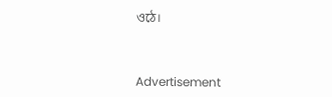ওঠে।



Advertisement